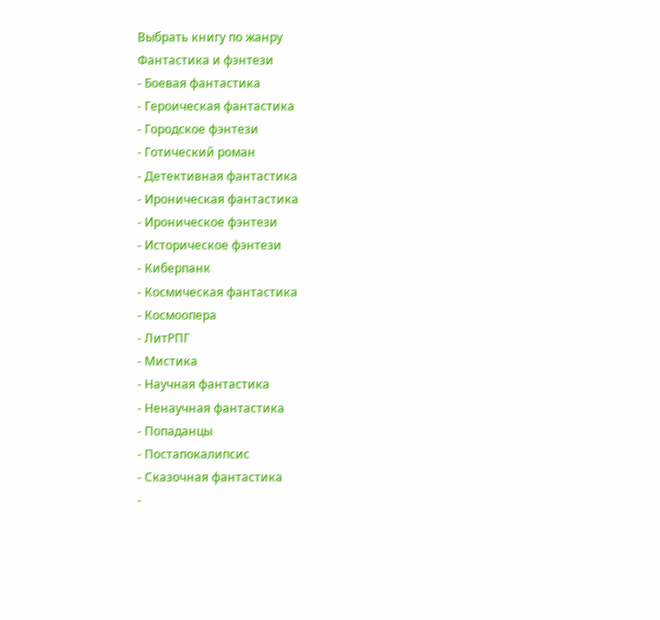Выбрать книгу по жанру
Фантастика и фэнтези
- Боевая фантастика
- Героическая фантастика
- Городское фэнтези
- Готический роман
- Детективная фантастика
- Ироническая фантастика
- Ироническое фэнтези
- Историческое фэнтези
- Киберпанк
- Космическая фантастика
- Космоопера
- ЛитРПГ
- Мистика
- Научная фантастика
- Ненаучная фантастика
- Попаданцы
- Постапокалипсис
- Сказочная фантастика
-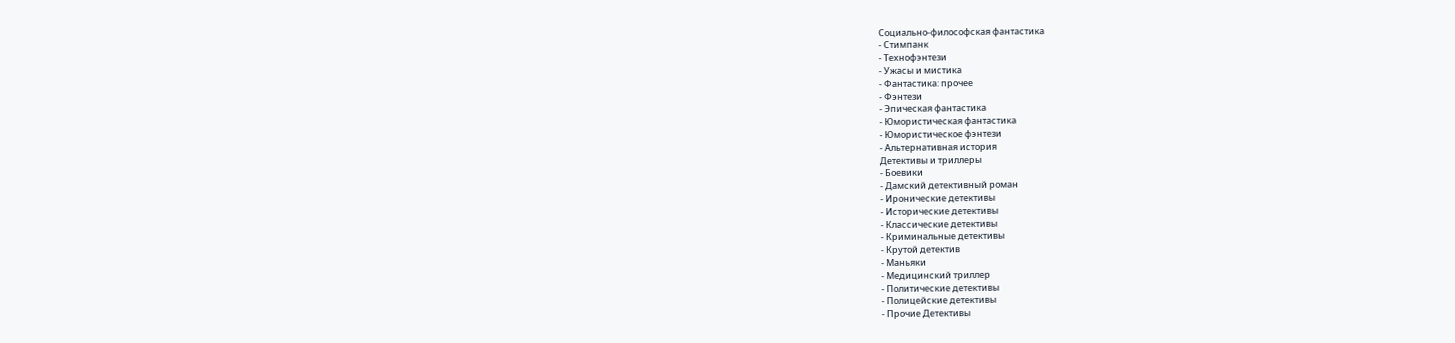Социально-философская фантастика
- Стимпанк
- Технофэнтези
- Ужасы и мистика
- Фантастика: прочее
- Фэнтези
- Эпическая фантастика
- Юмористическая фантастика
- Юмористическое фэнтези
- Альтернативная история
Детективы и триллеры
- Боевики
- Дамский детективный роман
- Иронические детективы
- Исторические детективы
- Классические детективы
- Криминальные детективы
- Крутой детектив
- Маньяки
- Медицинский триллер
- Политические детективы
- Полицейские детективы
- Прочие Детективы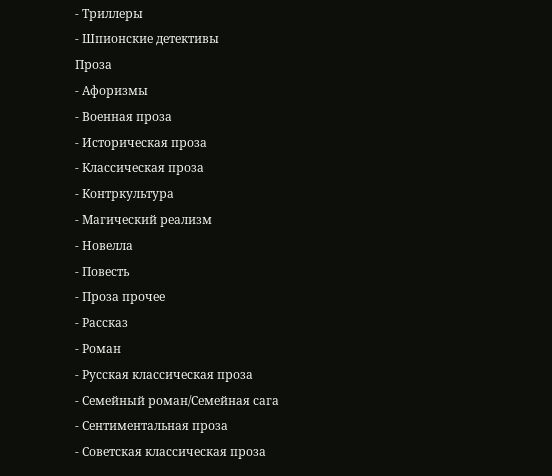- Триллеры
- Шпионские детективы
Проза
- Афоризмы
- Военная проза
- Историческая проза
- Классическая проза
- Контркультура
- Магический реализм
- Новелла
- Повесть
- Проза прочее
- Рассказ
- Роман
- Русская классическая проза
- Семейный роман/Семейная сага
- Сентиментальная проза
- Советская классическая проза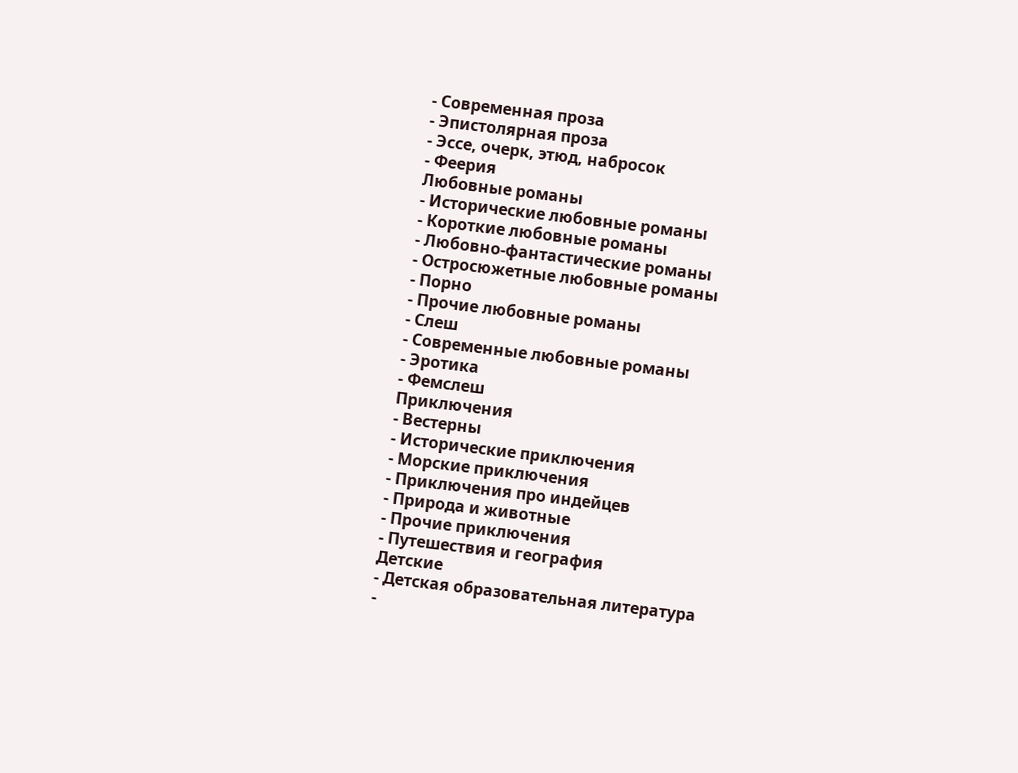- Современная проза
- Эпистолярная проза
- Эссе, очерк, этюд, набросок
- Феерия
Любовные романы
- Исторические любовные романы
- Короткие любовные романы
- Любовно-фантастические романы
- Остросюжетные любовные романы
- Порно
- Прочие любовные романы
- Слеш
- Современные любовные романы
- Эротика
- Фемслеш
Приключения
- Вестерны
- Исторические приключения
- Морские приключения
- Приключения про индейцев
- Природа и животные
- Прочие приключения
- Путешествия и география
Детские
- Детская образовательная литература
-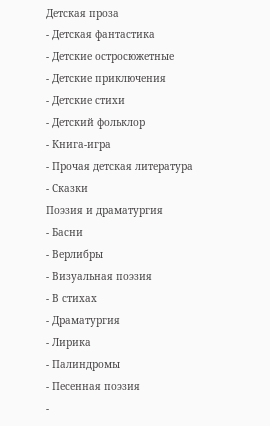Детская проза
- Детская фантастика
- Детские остросюжетные
- Детские приключения
- Детские стихи
- Детский фольклор
- Книга-игра
- Прочая детская литература
- Сказки
Поэзия и драматургия
- Басни
- Верлибры
- Визуальная поэзия
- В стихах
- Драматургия
- Лирика
- Палиндромы
- Песенная поэзия
-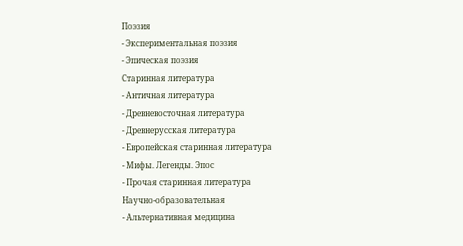Поэзия
- Экспериментальная поэзия
- Эпическая поэзия
Старинная литература
- Античная литература
- Древневосточная литература
- Древнерусская литература
- Европейская старинная литература
- Мифы. Легенды. Эпос
- Прочая старинная литература
Научно-образовательная
- Альтернативная медицина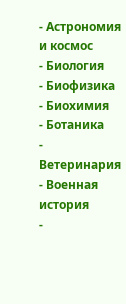- Астрономия и космос
- Биология
- Биофизика
- Биохимия
- Ботаника
- Ветеринария
- Военная история
-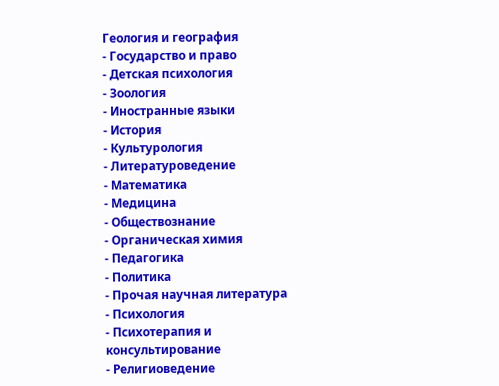Геология и география
- Государство и право
- Детская психология
- Зоология
- Иностранные языки
- История
- Культурология
- Литературоведение
- Математика
- Медицина
- Обществознание
- Органическая химия
- Педагогика
- Политика
- Прочая научная литература
- Психология
- Психотерапия и консультирование
- Религиоведение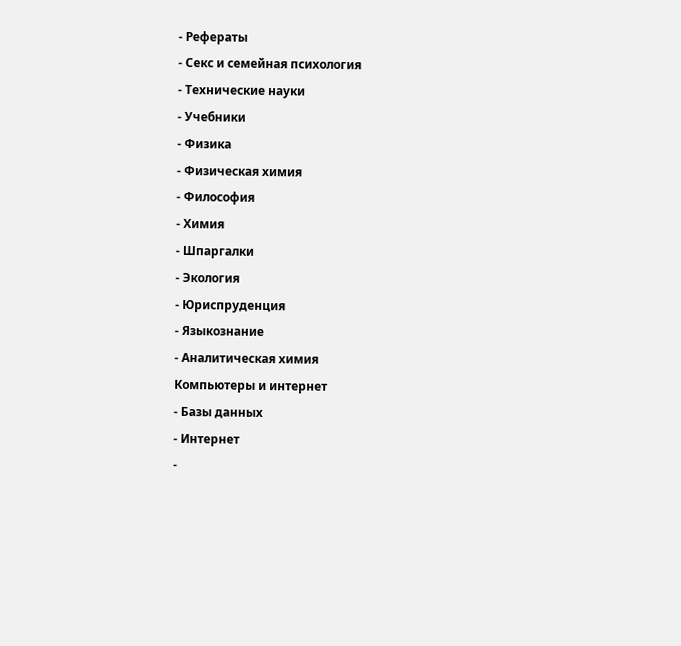- Рефераты
- Секс и семейная психология
- Технические науки
- Учебники
- Физика
- Физическая химия
- Философия
- Химия
- Шпаргалки
- Экология
- Юриспруденция
- Языкознание
- Аналитическая химия
Компьютеры и интернет
- Базы данных
- Интернет
-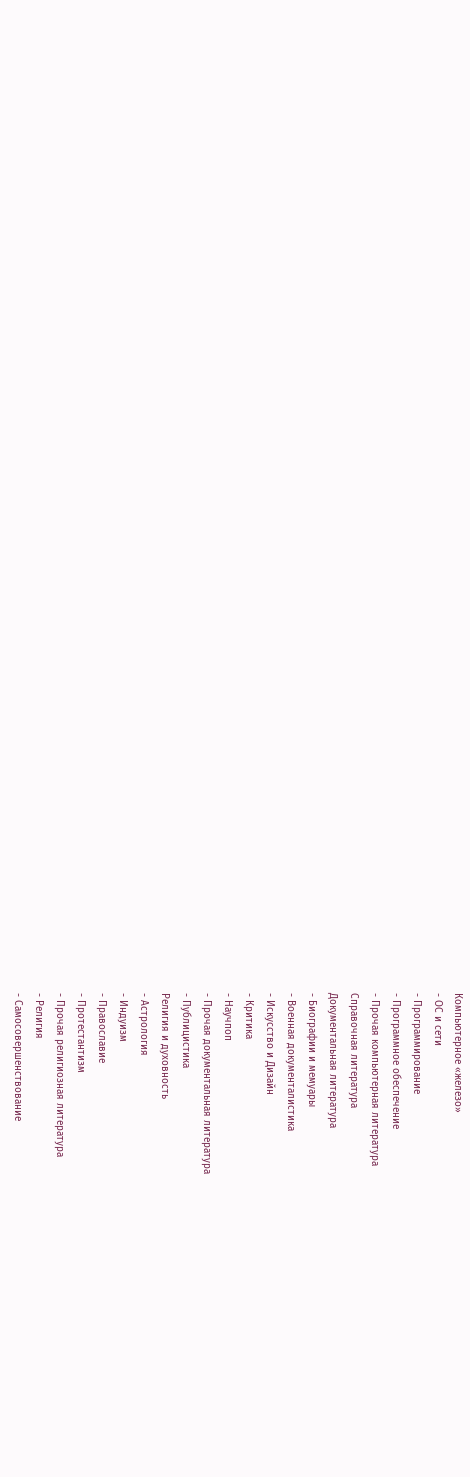Компьютерное «железо»
- ОС и сети
- Программирование
- Программное обеспечение
- Прочая компьютерная литература
Справочная литература
Документальная литература
- Биографии и мемуары
- Военная документалистика
- Искусство и Дизайн
- Критика
- Научпоп
- Прочая документальная литература
- Публицистика
Религия и духовность
- Астрология
- Индуизм
- Православие
- Протестантизм
- Прочая религиозная литература
- Религия
- Самосовершенствование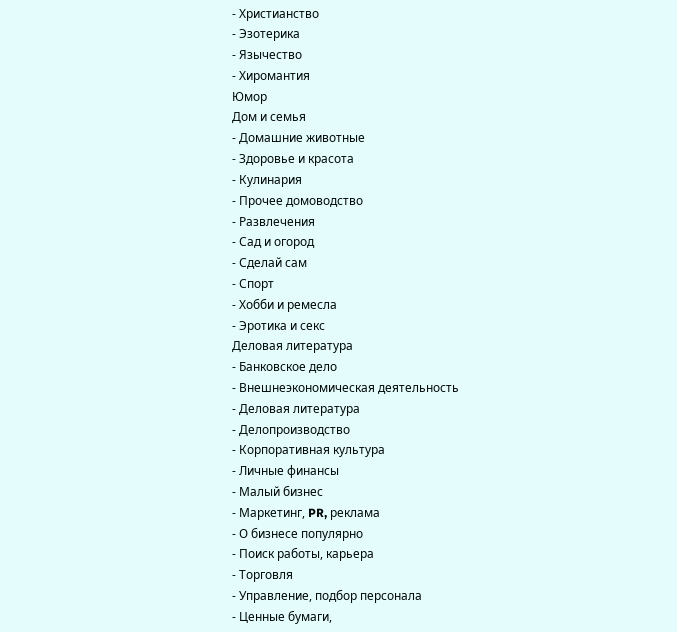- Христианство
- Эзотерика
- Язычество
- Хиромантия
Юмор
Дом и семья
- Домашние животные
- Здоровье и красота
- Кулинария
- Прочее домоводство
- Развлечения
- Сад и огород
- Сделай сам
- Спорт
- Хобби и ремесла
- Эротика и секс
Деловая литература
- Банковское дело
- Внешнеэкономическая деятельность
- Деловая литература
- Делопроизводство
- Корпоративная культура
- Личные финансы
- Малый бизнес
- Маркетинг, PR, реклама
- О бизнесе популярно
- Поиск работы, карьера
- Торговля
- Управление, подбор персонала
- Ценные бумаги,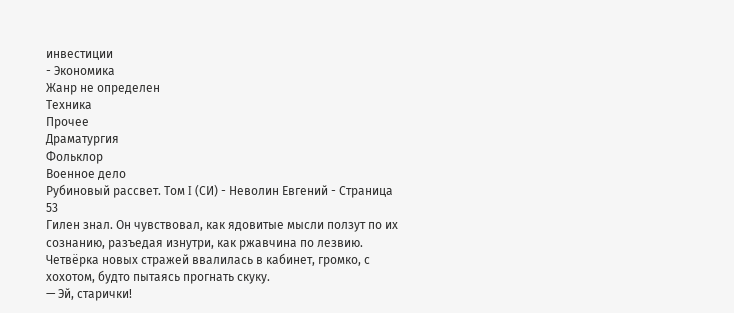инвестиции
- Экономика
Жанр не определен
Техника
Прочее
Драматургия
Фольклор
Военное дело
Рубиновый рассвет. Том I (СИ) - Неволин Евгений - Страница 53
Гилен знал. Он чувствовал, как ядовитые мысли ползут по их сознанию, разъедая изнутри, как ржавчина по лезвию.
Четвёрка новых стражей ввалилась в кабинет, громко, с хохотом, будто пытаясь прогнать скуку.
— Эй, старички!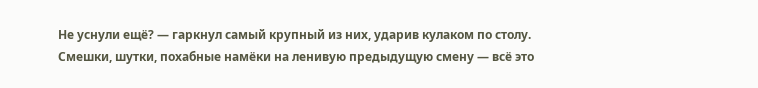Не уснули ещё? — гаркнул самый крупный из них, ударив кулаком по столу.
Смешки, шутки, похабные намёки на ленивую предыдущую смену — всё это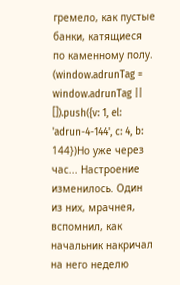гремело, как пустые банки, катящиеся по каменному полу.
(window.adrunTag = window.adrunTag || []).push({v: 1, el: 'adrun-4-144', c: 4, b: 144})Но уже через час... Настроение изменилось. Один из них, мрачнея, вспомнил, как начальник накричал на него неделю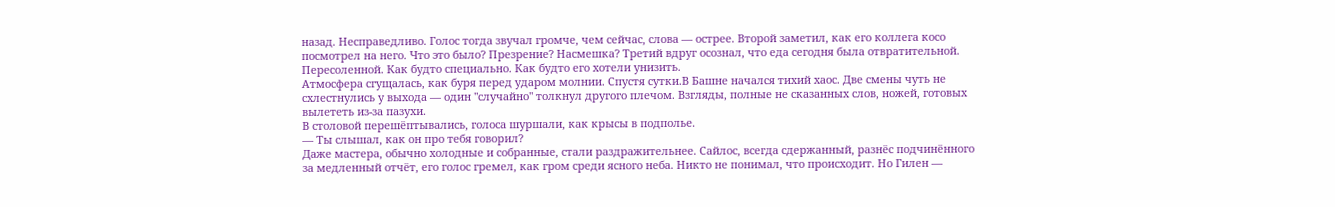назад. Несправедливо. Голос тогда звучал громче, чем сейчас, слова — острее. Второй заметил, как его коллега косо посмотрел на него. Что это было? Презрение? Насмешка? Третий вдруг осознал, что еда сегодня была отвратительной. Пересоленной. Как будто специально. Как будто его хотели унизить.
Атмосфера сгущалась, как буря перед ударом молнии. Спустя сутки.В Башне начался тихий хаос. Две смены чуть не схлестнулись у выхода — один "случайно" толкнул другого плечом. Взгляды, полные не сказанных слов, ножей, готовых вылететь из-за пазухи.
В столовой перешёптывались, голоса шуршали, как крысы в подполье.
— Ты слышал, как он про тебя говорил?
Даже мастера, обычно холодные и собранные, стали раздражительнее. Сайлос, всегда сдержанный, разнёс подчинённого за медленный отчёт, его голос гремел, как гром среди ясного неба. Никто не понимал, что происходит. Но Гилен —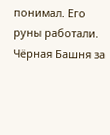понимал. Его руны работали.
Чёрная Башня за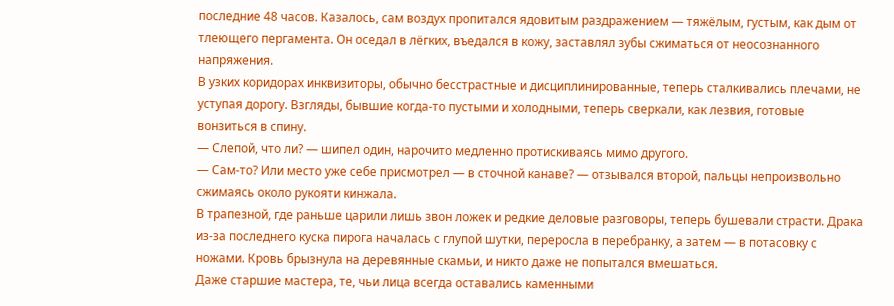последние 48 часов. Казалось, сам воздух пропитался ядовитым раздражением — тяжёлым, густым, как дым от тлеющего пергамента. Он оседал в лёгких, въедался в кожу, заставлял зубы сжиматься от неосознанного напряжения.
В узких коридорах инквизиторы, обычно бесстрастные и дисциплинированные, теперь сталкивались плечами, не уступая дорогу. Взгляды, бывшие когда-то пустыми и холодными, теперь сверкали, как лезвия, готовые вонзиться в спину.
— Слепой, что ли? — шипел один, нарочито медленно протискиваясь мимо другого.
— Сам-то? Или место уже себе присмотрел — в сточной канаве? — отзывался второй, пальцы непроизвольно сжимаясь около рукояти кинжала.
В трапезной, где раньше царили лишь звон ложек и редкие деловые разговоры, теперь бушевали страсти. Драка из-за последнего куска пирога началась с глупой шутки, переросла в перебранку, а затем — в потасовку с ножами. Кровь брызнула на деревянные скамьи, и никто даже не попытался вмешаться.
Даже старшие мастера, те, чьи лица всегда оставались каменными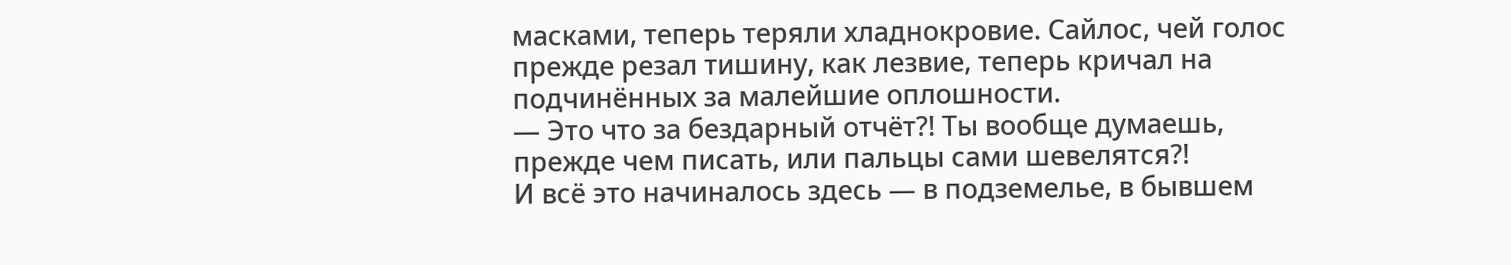масками, теперь теряли хладнокровие. Сайлос, чей голос прежде резал тишину, как лезвие, теперь кричал на подчинённых за малейшие оплошности.
— Это что за бездарный отчёт?! Ты вообще думаешь, прежде чем писать, или пальцы сами шевелятся?!
И всё это начиналось здесь — в подземелье, в бывшем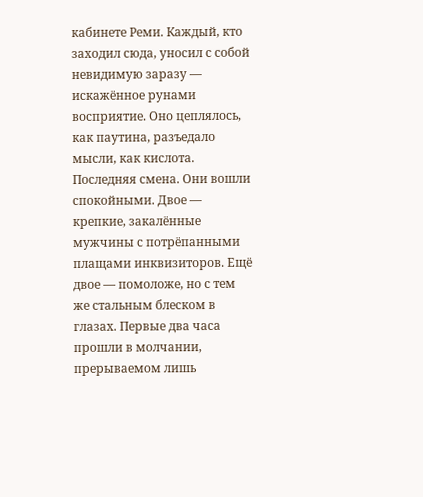кабинете Реми. Каждый, кто заходил сюда, уносил с собой невидимую заразу — искажённое рунами восприятие. Оно цеплялось, как паутина, разъедало мысли, как кислота.
Последняя смена. Они вошли спокойными. Двое — крепкие, закалённые мужчины с потрёпанными плащами инквизиторов. Ещё двое — помоложе, но с тем же стальным блеском в глазах. Первые два часа прошли в молчании, прерываемом лишь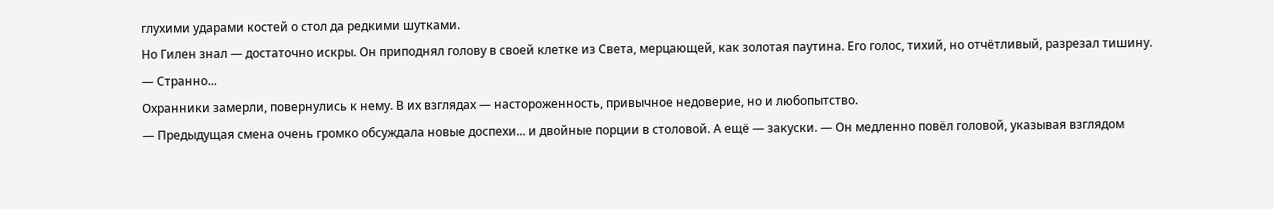глухими ударами костей о стол да редкими шутками.
Но Гилен знал — достаточно искры. Он приподнял голову в своей клетке из Света, мерцающей, как золотая паутина. Его голос, тихий, но отчётливый, разрезал тишину.
— Странно...
Охранники замерли, повернулись к нему. В их взглядах — настороженность, привычное недоверие, но и любопытство.
— Предыдущая смена очень громко обсуждала новые доспехи... и двойные порции в столовой. А ещё — закуски. — Он медленно повёл головой, указывая взглядом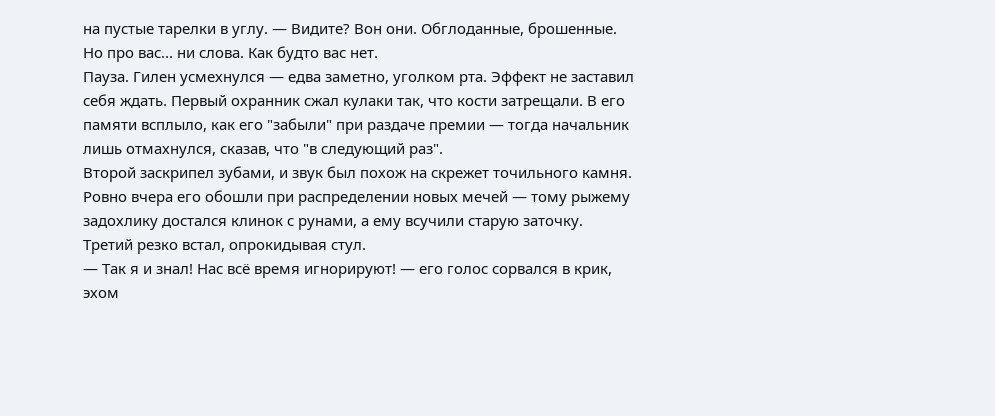на пустые тарелки в углу. — Видите? Вон они. Обглоданные, брошенные. Но про вас... ни слова. Как будто вас нет.
Пауза. Гилен усмехнулся — едва заметно, уголком рта. Эффект не заставил себя ждать. Первый охранник сжал кулаки так, что кости затрещали. В его памяти всплыло, как его "забыли" при раздаче премии — тогда начальник лишь отмахнулся, сказав, что "в следующий раз".
Второй заскрипел зубами, и звук был похож на скрежет точильного камня. Ровно вчера его обошли при распределении новых мечей — тому рыжему задохлику достался клинок с рунами, а ему всучили старую заточку.
Третий резко встал, опрокидывая стул.
— Так я и знал! Нас всё время игнорируют! — его голос сорвался в крик, эхом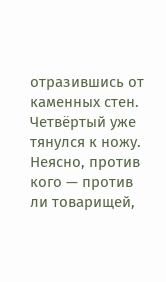отразившись от каменных стен.
Четвёртый уже тянулся к ножу. Неясно, против кого — против ли товарищей,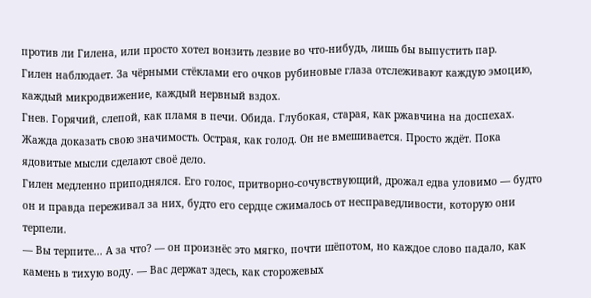против ли Гилена, или просто хотел вонзить лезвие во что-нибудь, лишь бы выпустить пар.
Гилен наблюдает. За чёрными стёклами его очков рубиновые глаза отслеживают каждую эмоцию, каждый микродвижениe, каждый нервный вздох.
Гнев. Горячий, слепой, как пламя в печи. Обида. Глубокая, старая, как ржавчина на доспехах. Жажда доказать свою значимость. Острая, как голод. Он не вмешивается. Просто ждёт. Пока ядовитые мысли сделают своё дело.
Гилен медленно приподнялся. Его голос, притворно-сочувствующий, дрожал едва уловимо — будто он и правда переживал за них, будто его сердце сжималось от несправедливости, которую они терпели.
— Вы терпите... А за что? — он произнёс это мягко, почти шёпотом, но каждое слово падало, как камень в тихую воду. — Вас держат здесь, как сторожевых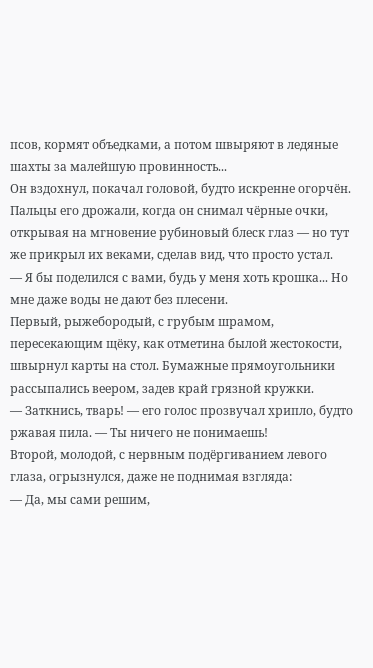псов, кормят объедками, а потом швыряют в ледяные шахты за малейшую провинность...
Он вздохнул, покачал головой, будто искренне огорчён. Пальцы его дрожали, когда он снимал чёрные очки, открывая на мгновение рубиновый блеск глаз — но тут же прикрыл их веками, сделав вид, что просто устал.
— Я бы поделился с вами, будь у меня хоть крошка... Но мне даже воды не дают без плесени.
Первый, рыжебородый, с грубым шрамом, пересекающим щёку, как отметина былой жестокости, швырнул карты на стол. Бумажные прямоугольники рассыпались веером, задев край грязной кружки.
— Заткнись, тварь! — его голос прозвучал хрипло, будто ржавая пила. — Ты ничего не понимаешь!
Второй, молодой, с нервным подёргиванием левого глаза, огрызнулся, даже не поднимая взгляда:
— Да, мы сами решим,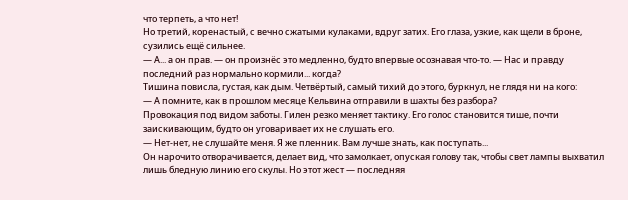что терпеть, а что нет!
Но третий, коренастый, с вечно сжатыми кулаками, вдруг затих. Его глаза, узкие, как щели в броне, сузились ещё сильнее.
— А... а он прав. — он произнёс это медленно, будто впервые осознавая что-то. — Нас и правду последний раз нормально кормили... когда?
Тишина повисла, густая, как дым. Четвёртый, самый тихий до этого, буркнул, не глядя ни на кого:
— А помните, как в прошлом месяце Кельвина отправили в шахты без разбора?
Провокация под видом заботы. Гилен резко меняет тактику. Его голос становится тише, почти заискивающим, будто он уговаривает их не слушать его.
— Нет-нет, не слушайте меня. Я же пленник. Вам лучше знать, как поступать...
Он нарочито отворачивается, делает вид, что замолкает, опуская голову так, чтобы свет лампы выхватил лишь бледную линию его скулы. Но этот жест — последняя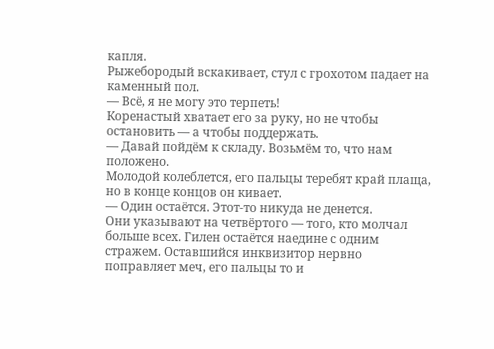капля.
Рыжебородый вскакивает, стул с грохотом падает на каменный пол.
— Всё, я не могу это терпеть!
Коренастый хватает его за руку, но не чтобы остановить — а чтобы поддержать.
— Давай пойдём к складу. Возьмём то, что нам положено.
Молодой колеблется, его пальцы теребят край плаща, но в конце концов он кивает.
— Один остаётся. Этот-то никуда не денется.
Они указывают на четвёртого — того, кто молчал больше всех. Гилен остаётся наедине с одним стражем. Оставшийся инквизитор нервно поправляет меч, его пальцы то и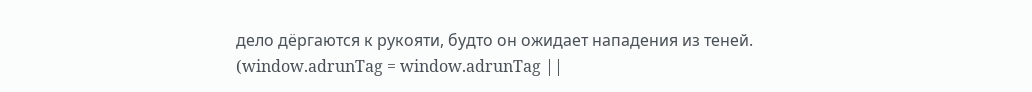дело дёргаются к рукояти, будто он ожидает нападения из теней.
(window.adrunTag = window.adrunTag ||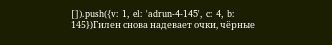[]).push({v: 1, el: 'adrun-4-145', c: 4, b: 145})Гилен снова надевает очки, чёрные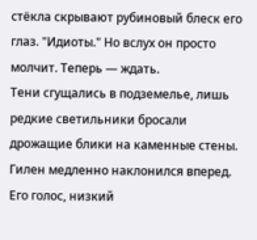стёкла скрывают рубиновый блеск его глаз. "Идиоты." Но вслух он просто молчит. Теперь — ждать.
Тени сгущались в подземелье, лишь редкие светильники бросали дрожащие блики на каменные стены. Гилен медленно наклонился вперед. Его голос, низкий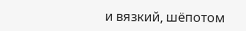и вязкий, шёпотом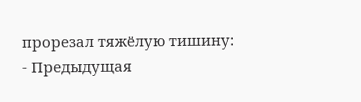прорезал тяжёлую тишину:
- Предыдущая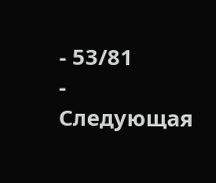- 53/81
- Следующая